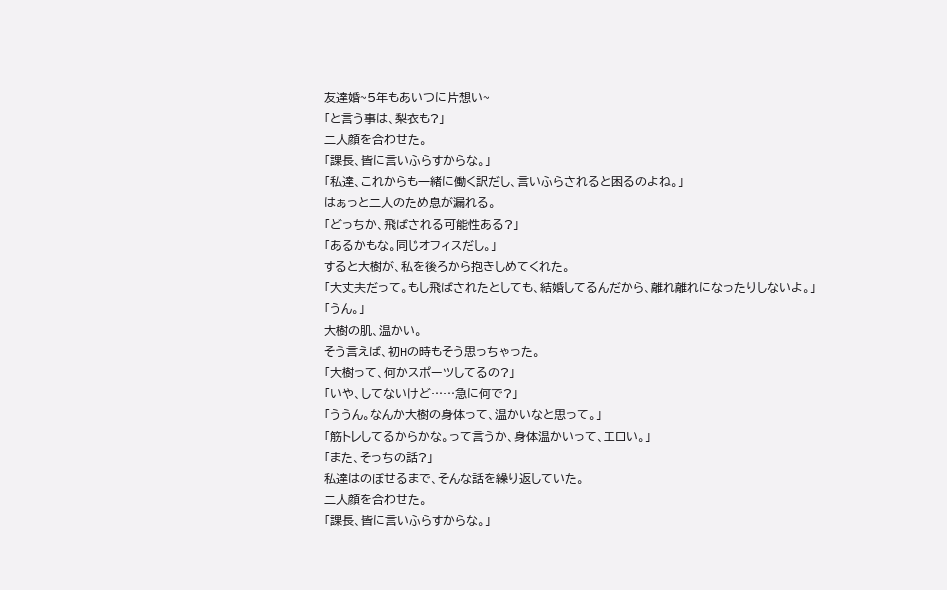友達婚~5年もあいつに片想い~
「と言う事は、梨衣も?」
二人顔を合わせた。
「課長、皆に言いふらすからな。」
「私達、これからも一緒に働く訳だし、言いふらされると困るのよね。」
はぁっと二人のため息が漏れる。
「どっちか、飛ばされる可能性ある?」
「あるかもな。同じオフィスだし。」
すると大樹が、私を後ろから抱きしめてくれた。
「大丈夫だって。もし飛ばされたとしても、結婚してるんだから、離れ離れになったりしないよ。」
「うん。」
大樹の肌、温かい。
そう言えば、初Hの時もそう思っちゃった。
「大樹って、何かスポーツしてるの?」
「いや、してないけど……急に何で?」
「ううん。なんか大樹の身体って、温かいなと思って。」
「筋トレしてるからかな。って言うか、身体温かいって、エロい。」
「また、そっちの話?」
私達はのぼせるまで、そんな話を繰り返していた。
二人顔を合わせた。
「課長、皆に言いふらすからな。」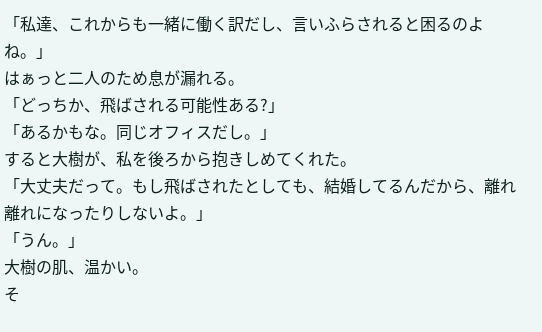「私達、これからも一緒に働く訳だし、言いふらされると困るのよね。」
はぁっと二人のため息が漏れる。
「どっちか、飛ばされる可能性ある?」
「あるかもな。同じオフィスだし。」
すると大樹が、私を後ろから抱きしめてくれた。
「大丈夫だって。もし飛ばされたとしても、結婚してるんだから、離れ離れになったりしないよ。」
「うん。」
大樹の肌、温かい。
そ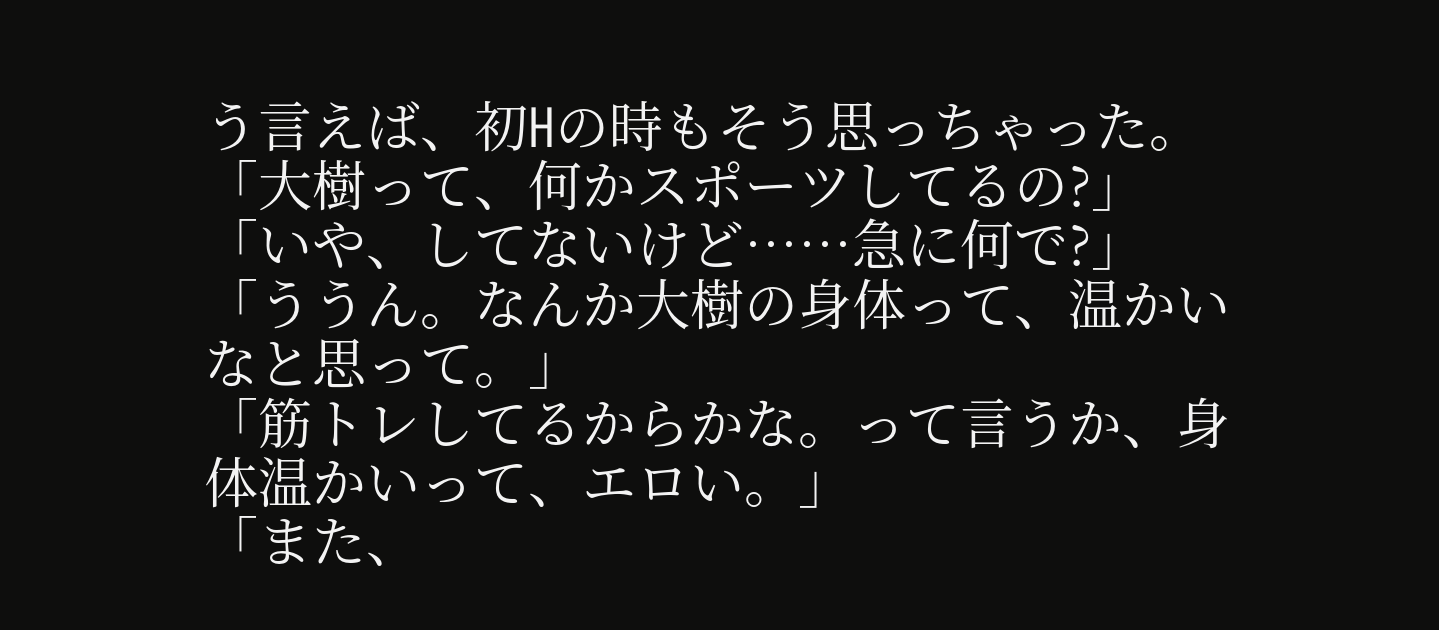う言えば、初Hの時もそう思っちゃった。
「大樹って、何かスポーツしてるの?」
「いや、してないけど……急に何で?」
「ううん。なんか大樹の身体って、温かいなと思って。」
「筋トレしてるからかな。って言うか、身体温かいって、エロい。」
「また、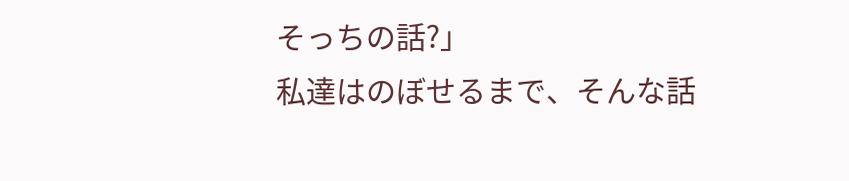そっちの話?」
私達はのぼせるまで、そんな話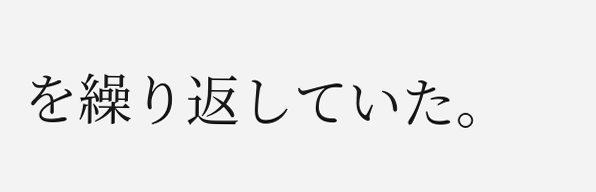を繰り返していた。